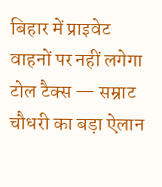बिहार में प्राइवेट वाहनों पर नहीं लगेगा टोल टैक्स — सम्राट चौधरी का बड़ा ऐलान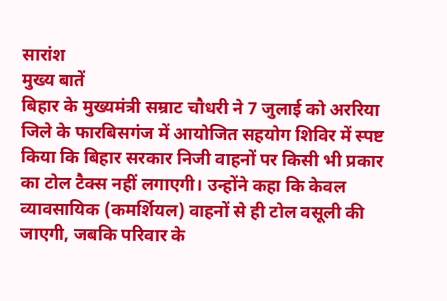सारांश
मुख्य बातें
बिहार के मुख्यमंत्री सम्राट चौधरी ने 7 जुलाई को अररिया जिले के फारबिसगंज में आयोजित सहयोग शिविर में स्पष्ट किया कि बिहार सरकार निजी वाहनों पर किसी भी प्रकार का टोल टैक्स नहीं लगाएगी। उन्होंने कहा कि केवल व्यावसायिक (कमर्शियल) वाहनों से ही टोल वसूली की जाएगी, जबकि परिवार के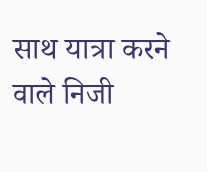साथ यात्रा करने वाले निजी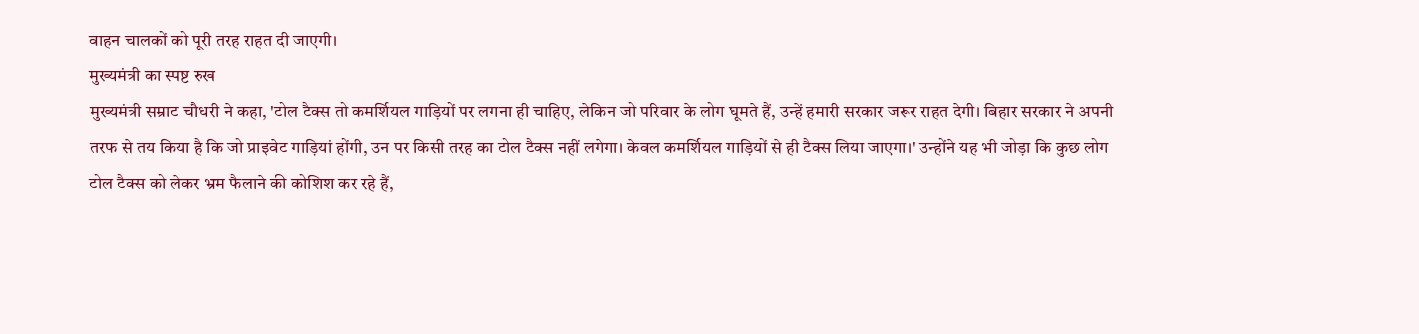वाहन चालकों को पूरी तरह राहत दी जाएगी।
मुख्यमंत्री का स्पष्ट रुख
मुख्यमंत्री सम्राट चौधरी ने कहा, 'टोल टैक्स तो कमर्शियल गाड़ियों पर लगना ही चाहिए, लेकिन जो परिवार के लोग घूमते हैं, उन्हें हमारी सरकार जरूर राहत देगी। बिहार सरकार ने अपनी तरफ से तय किया है कि जो प्राइवेट गाड़ियां होंगी, उन पर किसी तरह का टोल टैक्स नहीं लगेगा। केवल कमर्शियल गाड़ियों से ही टैक्स लिया जाएगा।' उन्होंने यह भी जोड़ा कि कुछ लोग टोल टैक्स को लेकर भ्रम फैलाने की कोशिश कर रहे हैं,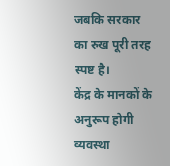जबकि सरकार का रुख पूरी तरह स्पष्ट है।
केंद्र के मानकों के अनुरूप होगी व्यवस्था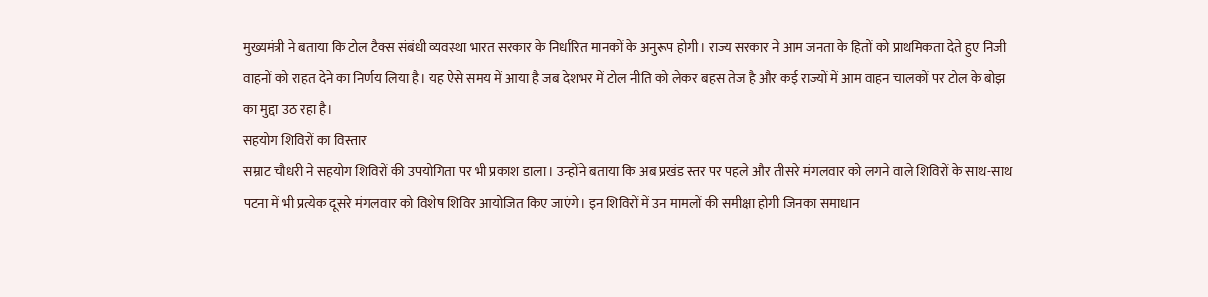मुख्यमंत्री ने बताया कि टोल टैक्स संबंधी व्यवस्था भारत सरकार के निर्धारित मानकों के अनुरूप होगी। राज्य सरकार ने आम जनता के हितों को प्राथमिकता देते हुए निजी वाहनों को राहत देने का निर्णय लिया है। यह ऐसे समय में आया है जब देशभर में टोल नीति को लेकर बहस तेज है और कई राज्यों में आम वाहन चालकों पर टोल के बोझ का मुद्दा उठ रहा है।
सहयोग शिविरों का विस्तार
सम्राट चौधरी ने सहयोग शिविरों की उपयोगिता पर भी प्रकाश डाला। उन्होंने बताया कि अब प्रखंड स्तर पर पहले और तीसरे मंगलवार को लगने वाले शिविरों के साथ-साथ पटना में भी प्रत्येक दूसरे मंगलवार को विशेष शिविर आयोजित किए जाएंगे। इन शिविरों में उन मामलों की समीक्षा होगी जिनका समाधान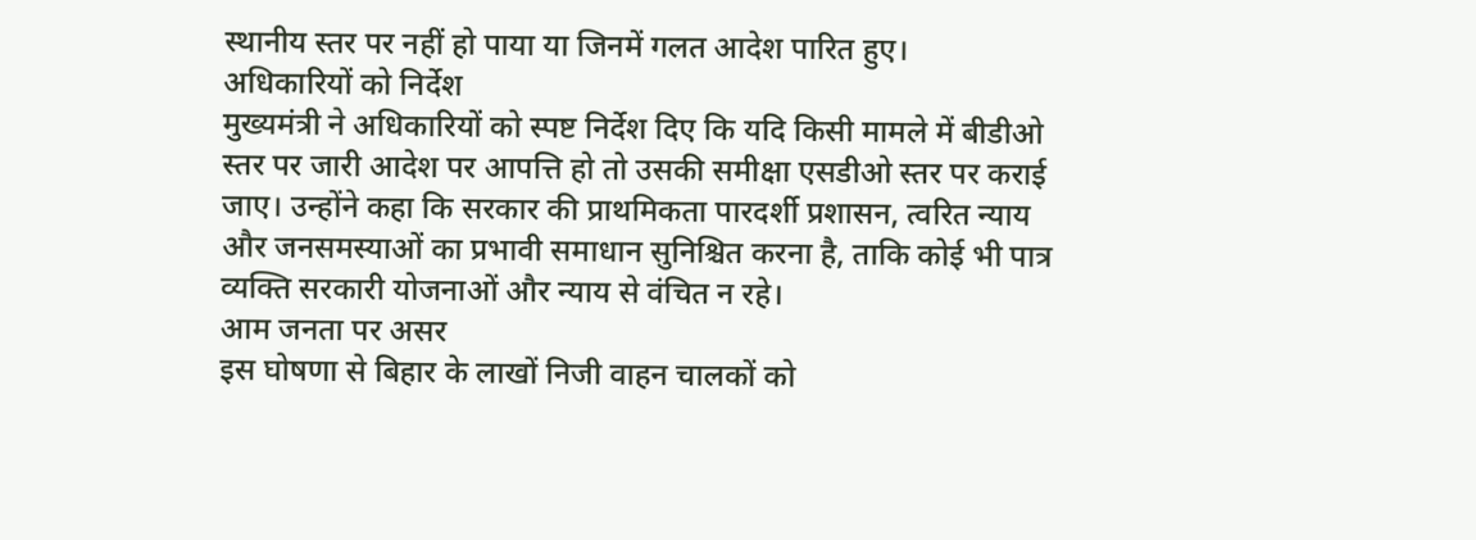स्थानीय स्तर पर नहीं हो पाया या जिनमें गलत आदेश पारित हुए।
अधिकारियों को निर्देश
मुख्यमंत्री ने अधिकारियों को स्पष्ट निर्देश दिए कि यदि किसी मामले में बीडीओ स्तर पर जारी आदेश पर आपत्ति हो तो उसकी समीक्षा एसडीओ स्तर पर कराई जाए। उन्होंने कहा कि सरकार की प्राथमिकता पारदर्शी प्रशासन, त्वरित न्याय और जनसमस्याओं का प्रभावी समाधान सुनिश्चित करना है, ताकि कोई भी पात्र व्यक्ति सरकारी योजनाओं और न्याय से वंचित न रहे।
आम जनता पर असर
इस घोषणा से बिहार के लाखों निजी वाहन चालकों को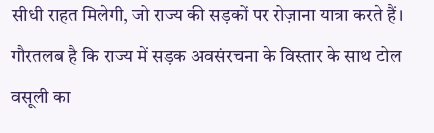सीधी राहत मिलेगी, जो राज्य की सड़कों पर रोज़ाना यात्रा करते हैं। गौरतलब है कि राज्य में सड़क अवसंरचना के विस्तार के साथ टोल वसूली का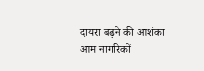दायरा बढ़ने की आशंका आम नागरिकों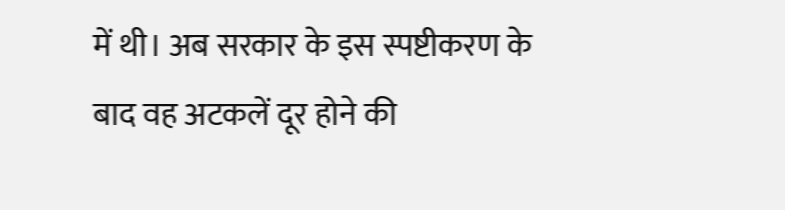में थी। अब सरकार के इस स्पष्टीकरण के बाद वह अटकलें दूर होने की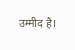उम्मीद है।